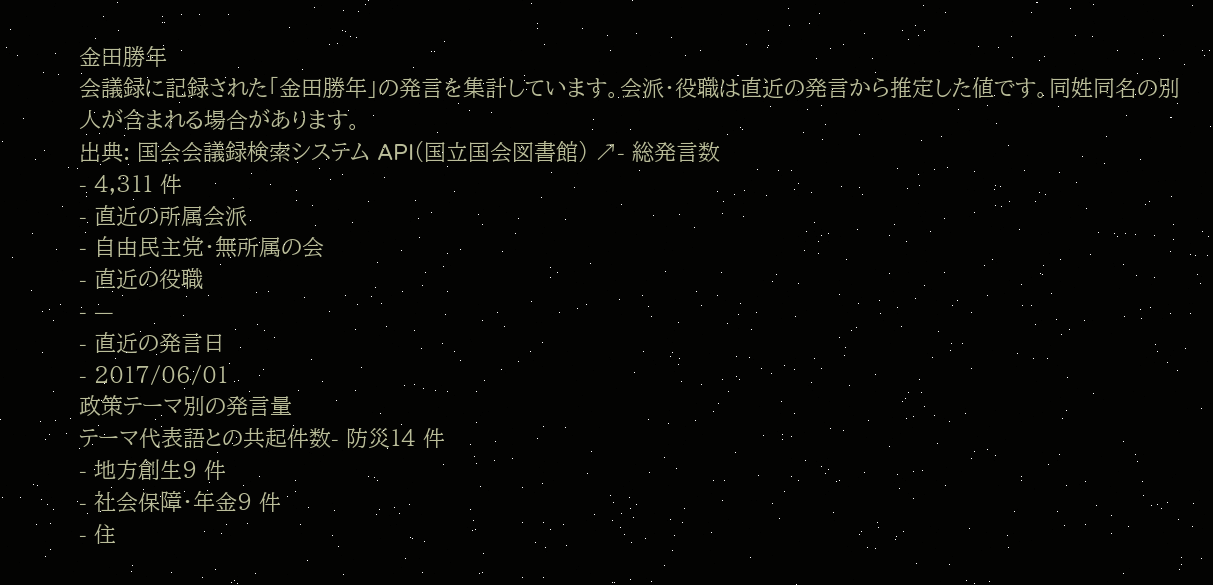金田勝年
会議録に記録された「金田勝年」の発言を集計しています。会派・役職は直近の発言から推定した値です。同姓同名の別人が含まれる場合があります。
出典: 国会会議録検索システム API(国立国会図書館) ↗- 総発言数
- 4,311 件
- 直近の所属会派
- 自由民主党・無所属の会
- 直近の役職
- —
- 直近の発言日
- 2017/06/01
政策テーマ別の発言量
テーマ代表語との共起件数- 防災14 件
- 地方創生9 件
- 社会保障・年金9 件
- 住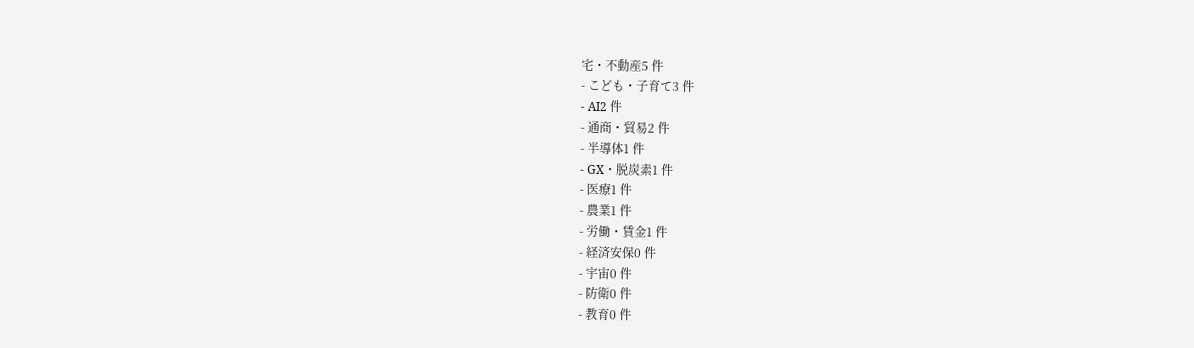宅・不動産5 件
- こども・子育て3 件
- AI2 件
- 通商・貿易2 件
- 半導体1 件
- GX・脱炭素1 件
- 医療1 件
- 農業1 件
- 労働・賃金1 件
- 経済安保0 件
- 宇宙0 件
- 防衛0 件
- 教育0 件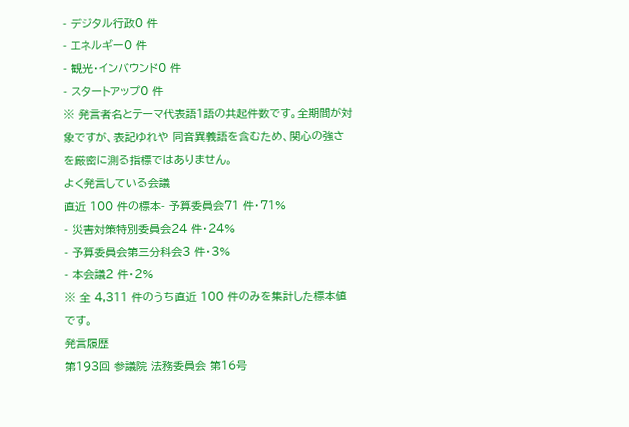- デジタル行政0 件
- エネルギー0 件
- 観光・インバウンド0 件
- スタートアップ0 件
※ 発言者名とテーマ代表語1語の共起件数です。全期間が対象ですが、表記ゆれや 同音異義語を含むため、関心の強さを厳密に測る指標ではありません。
よく発言している会議
直近 100 件の標本- 予算委員会71 件・71%
- 災害対策特別委員会24 件・24%
- 予算委員会第三分科会3 件・3%
- 本会議2 件・2%
※ 全 4,311 件のうち直近 100 件のみを集計した標本値です。
発言履歴
第193回 参議院 法務委員会 第16号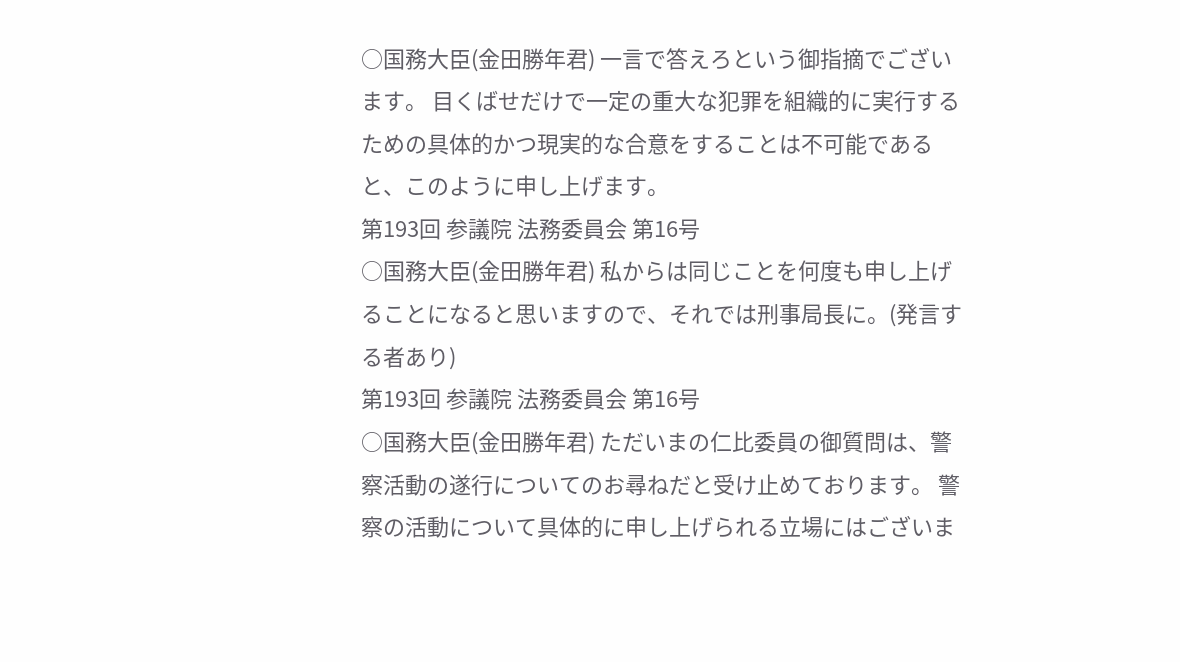○国務大臣(金田勝年君) 一言で答えろという御指摘でございます。 目くばせだけで一定の重大な犯罪を組織的に実行するための具体的かつ現実的な合意をすることは不可能であると、このように申し上げます。
第193回 参議院 法務委員会 第16号
○国務大臣(金田勝年君) 私からは同じことを何度も申し上げることになると思いますので、それでは刑事局長に。(発言する者あり)
第193回 参議院 法務委員会 第16号
○国務大臣(金田勝年君) ただいまの仁比委員の御質問は、警察活動の遂行についてのお尋ねだと受け止めております。 警察の活動について具体的に申し上げられる立場にはございま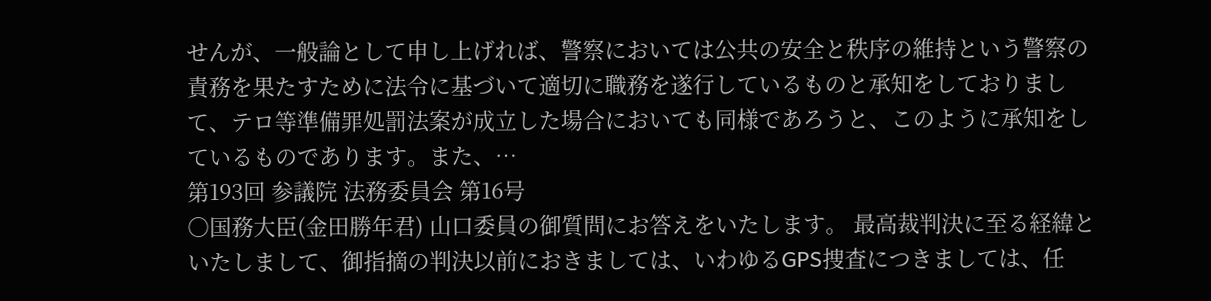せんが、一般論として申し上げれば、警察においては公共の安全と秩序の維持という警察の責務を果たすために法令に基づいて適切に職務を遂行しているものと承知をしておりまして、テロ等準備罪処罰法案が成立した場合においても同様であろうと、このように承知をしているものであります。また、…
第193回 参議院 法務委員会 第16号
○国務大臣(金田勝年君) 山口委員の御質問にお答えをいたします。 最高裁判決に至る経緯といたしまして、御指摘の判決以前におきましては、いわゆるGPS捜査につきましては、任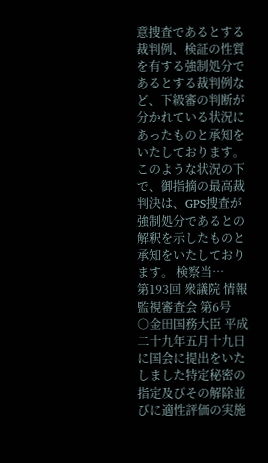意捜査であるとする裁判例、検証の性質を有する強制処分であるとする裁判例など、下級審の判断が分かれている状況にあったものと承知をいたしております。 このような状況の下で、御指摘の最高裁判決は、GPS捜査が強制処分であるとの解釈を示したものと承知をいたしております。 検察当…
第193回 衆議院 情報監視審査会 第6号
○金田国務大臣 平成二十九年五月十九日に国会に提出をいたしました特定秘密の指定及びその解除並びに適性評価の実施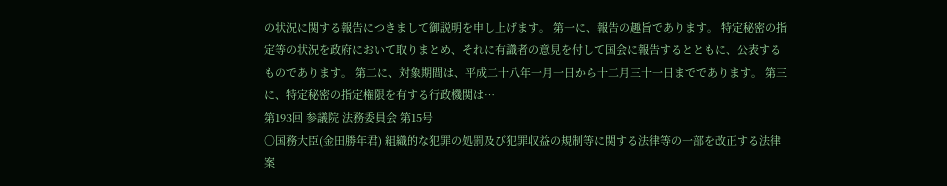の状況に関する報告につきまして御説明を申し上げます。 第一に、報告の趣旨であります。 特定秘密の指定等の状況を政府において取りまとめ、それに有識者の意見を付して国会に報告するとともに、公表するものであります。 第二に、対象期間は、平成二十八年一月一日から十二月三十一日までであります。 第三に、特定秘密の指定権限を有する行政機関は…
第193回 参議院 法務委員会 第15号
○国務大臣(金田勝年君) 組織的な犯罪の処罰及び犯罪収益の規制等に関する法律等の一部を改正する法律案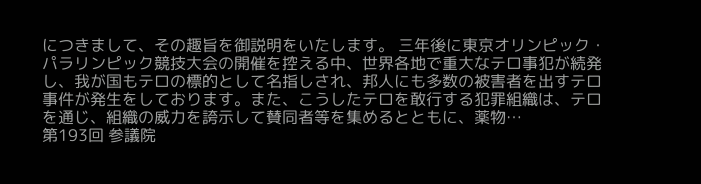につきまして、その趣旨を御説明をいたします。 三年後に東京オリンピック・パラリンピック競技大会の開催を控える中、世界各地で重大なテロ事犯が続発し、我が国もテロの標的として名指しされ、邦人にも多数の被害者を出すテロ事件が発生をしております。また、こうしたテロを敢行する犯罪組織は、テロを通じ、組織の威力を誇示して賛同者等を集めるとともに、薬物…
第193回 参議院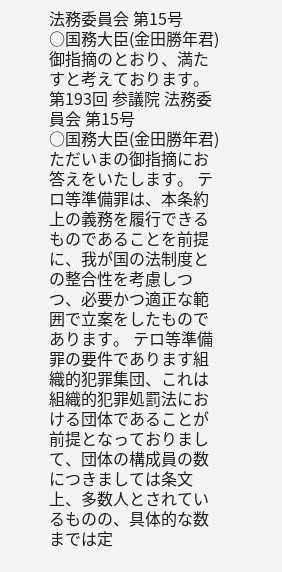法務委員会 第15号
○国務大臣(金田勝年君) 御指摘のとおり、満たすと考えております。
第193回 参議院 法務委員会 第15号
○国務大臣(金田勝年君) ただいまの御指摘にお答えをいたします。 テロ等準備罪は、本条約上の義務を履行できるものであることを前提に、我が国の法制度との整合性を考慮しつつ、必要かつ適正な範囲で立案をしたものであります。 テロ等準備罪の要件であります組織的犯罪集団、これは組織的犯罪処罰法における団体であることが前提となっておりまして、団体の構成員の数につきましては条文上、多数人とされているものの、具体的な数までは定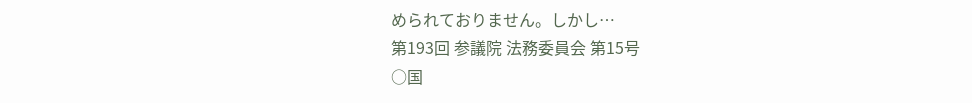められておりません。しかし…
第193回 参議院 法務委員会 第15号
○国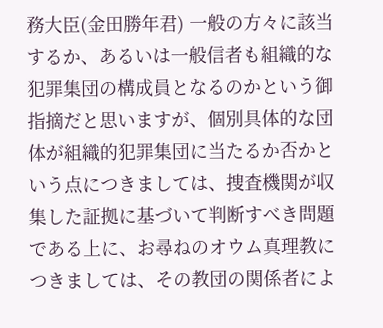務大臣(金田勝年君) 一般の方々に該当するか、あるいは一般信者も組織的な犯罪集団の構成員となるのかという御指摘だと思いますが、個別具体的な団体が組織的犯罪集団に当たるか否かという点につきましては、捜査機関が収集した証拠に基づいて判断すべき問題である上に、お尋ねのオウム真理教につきましては、その教団の関係者によ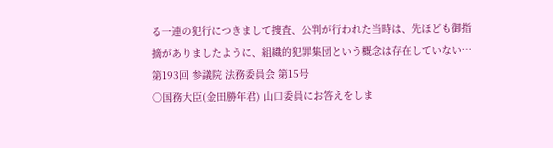る一連の犯行につきまして捜査、公判が行われた当時は、先ほども御指摘がありましたように、組織的犯罪集団という概念は存在していない…
第193回 参議院 法務委員会 第15号
○国務大臣(金田勝年君) 山口委員にお答えをしま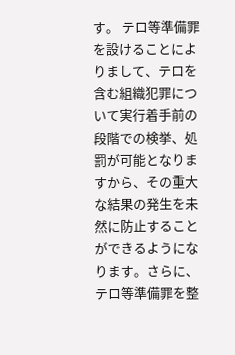す。 テロ等準備罪を設けることによりまして、テロを含む組織犯罪について実行着手前の段階での検挙、処罰が可能となりますから、その重大な結果の発生を未然に防止することができるようになります。さらに、テロ等準備罪を整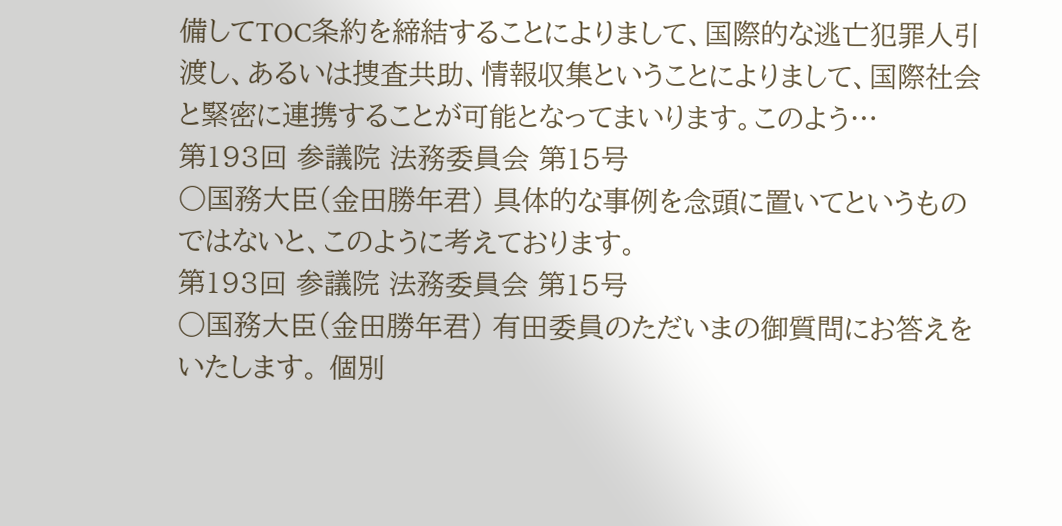備してTOC条約を締結することによりまして、国際的な逃亡犯罪人引渡し、あるいは捜査共助、情報収集ということによりまして、国際社会と緊密に連携することが可能となってまいります。このよう…
第193回 参議院 法務委員会 第15号
○国務大臣(金田勝年君) 具体的な事例を念頭に置いてというものではないと、このように考えております。
第193回 参議院 法務委員会 第15号
○国務大臣(金田勝年君) 有田委員のただいまの御質問にお答えをいたします。 個別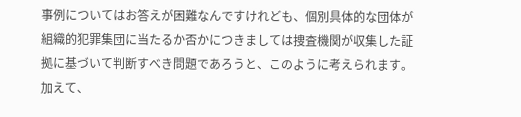事例についてはお答えが困難なんですけれども、個別具体的な団体が組織的犯罪集団に当たるか否かにつきましては捜査機関が収集した証拠に基づいて判断すべき問題であろうと、このように考えられます。 加えて、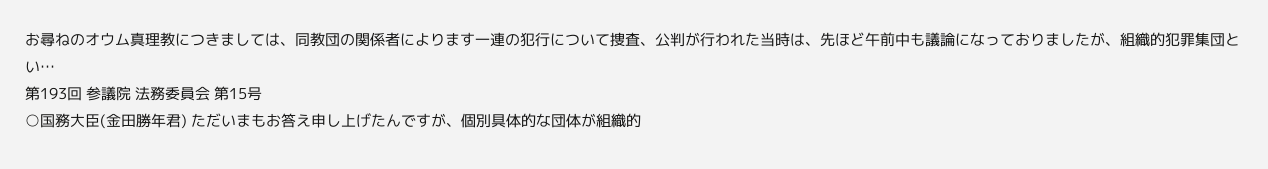お尋ねのオウム真理教につきましては、同教団の関係者によります一連の犯行について捜査、公判が行われた当時は、先ほど午前中も議論になっておりましたが、組織的犯罪集団とい…
第193回 参議院 法務委員会 第15号
○国務大臣(金田勝年君) ただいまもお答え申し上げたんですが、個別具体的な団体が組織的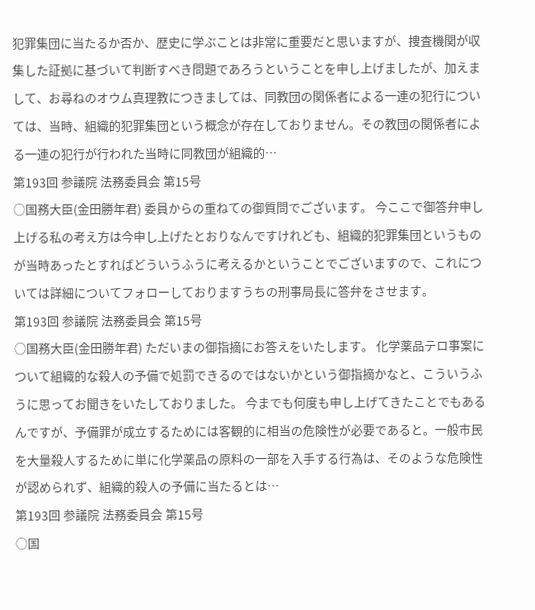犯罪集団に当たるか否か、歴史に学ぶことは非常に重要だと思いますが、捜査機関が収集した証拠に基づいて判断すべき問題であろうということを申し上げましたが、加えまして、お尋ねのオウム真理教につきましては、同教団の関係者による一連の犯行については、当時、組織的犯罪集団という概念が存在しておりません。その教団の関係者による一連の犯行が行われた当時に同教団が組織的…
第193回 参議院 法務委員会 第15号
○国務大臣(金田勝年君) 委員からの重ねての御質問でございます。 今ここで御答弁申し上げる私の考え方は今申し上げたとおりなんですけれども、組織的犯罪集団というものが当時あったとすればどういうふうに考えるかということでございますので、これについては詳細についてフォローしておりますうちの刑事局長に答弁をさせます。
第193回 参議院 法務委員会 第15号
○国務大臣(金田勝年君) ただいまの御指摘にお答えをいたします。 化学薬品テロ事案について組織的な殺人の予備で処罰できるのではないかという御指摘かなと、こういうふうに思ってお聞きをいたしておりました。 今までも何度も申し上げてきたことでもあるんですが、予備罪が成立するためには客観的に相当の危険性が必要であると。一般市民を大量殺人するために単に化学薬品の原料の一部を入手する行為は、そのような危険性が認められず、組織的殺人の予備に当たるとは…
第193回 参議院 法務委員会 第15号
○国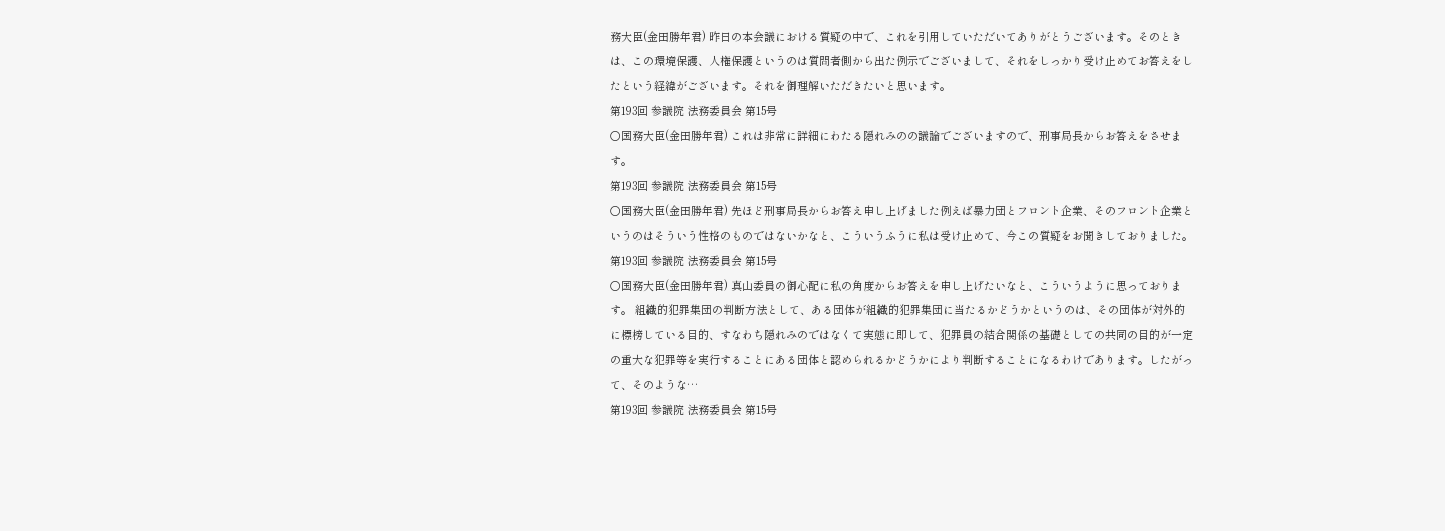務大臣(金田勝年君) 昨日の本会議における質疑の中で、これを引用していただいてありがとうございます。そのときは、この環境保護、人権保護というのは質問者側から出た例示でございまして、それをしっかり受け止めてお答えをしたという経緯がございます。それを御理解いただきたいと思います。
第193回 参議院 法務委員会 第15号
○国務大臣(金田勝年君) これは非常に詳細にわたる隠れみのの議論でございますので、刑事局長からお答えをさせます。
第193回 参議院 法務委員会 第15号
○国務大臣(金田勝年君) 先ほど刑事局長からお答え申し上げました例えば暴力団とフロント企業、そのフロント企業というのはそういう性格のものではないかなと、こういうふうに私は受け止めて、今この質疑をお聞きしておりました。
第193回 参議院 法務委員会 第15号
○国務大臣(金田勝年君) 真山委員の御心配に私の角度からお答えを申し上げたいなと、こういうように思っております。 組織的犯罪集団の判断方法として、ある団体が組織的犯罪集団に当たるかどうかというのは、その団体が対外的に標榜している目的、すなわち隠れみのではなくて実態に即して、犯罪員の結合関係の基礎としての共同の目的が一定の重大な犯罪等を実行することにある団体と認められるかどうかにより判断することになるわけであります。したがって、そのような…
第193回 参議院 法務委員会 第15号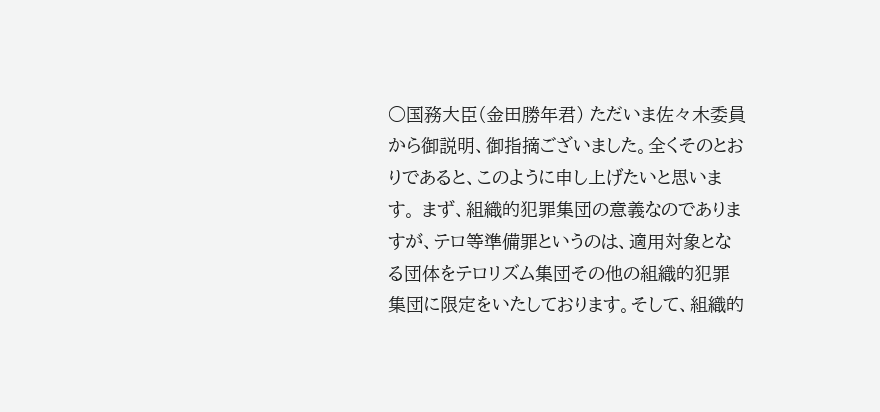○国務大臣(金田勝年君) ただいま佐々木委員から御説明、御指摘ございました。全くそのとおりであると、このように申し上げたいと思います。 まず、組織的犯罪集団の意義なのでありますが、テロ等準備罪というのは、適用対象となる団体をテロリズム集団その他の組織的犯罪集団に限定をいたしております。そして、組織的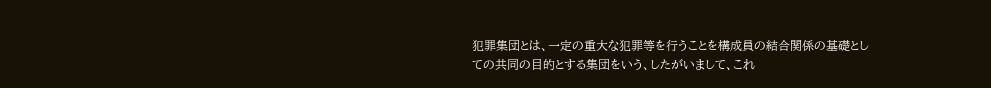犯罪集団とは、一定の重大な犯罪等を行うことを構成員の結合関係の基礎としての共同の目的とする集団をいう、したがいまして、これ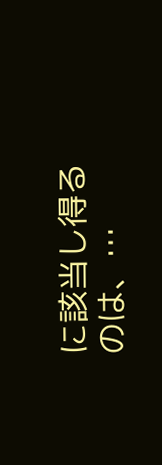に該当し得るのは、…